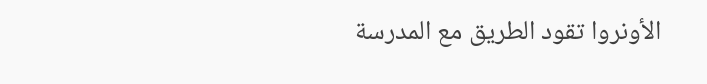الأونروا تقود الطريق مع المدرسة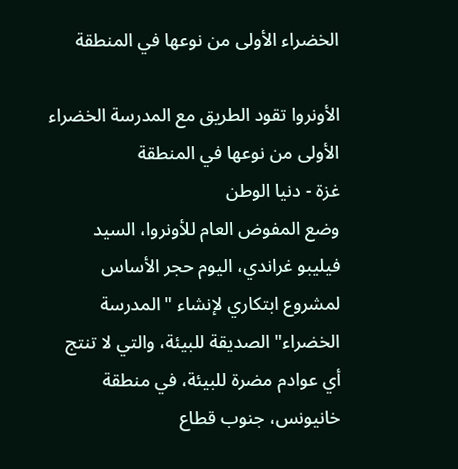الخضراء الأولى من نوعها في المنطقة

الأونروا تقود الطريق مع المدرسة الخضراء الأولى من نوعها في المنطقة
غزة - دنيا الوطن
وضع المفوض العام للأونروا، السيد فيليبو غراندي، اليوم حجر الأساس لمشروع ابتكاري لإنشاء "المدرسة الخضراء" الصديقة للبيئة، والتي لا تنتج أي عوادم مضرة للبيئة، في منطقة خانيونس، جنوب قطاع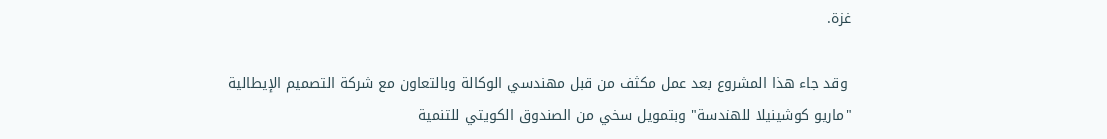غزة.

 وقد جاء هذا المشروع بعد عمل مكثف من قبل مهندسي الوكالة وبالتعاون مع شركة التصميم الإيطالية "ماريو كوشينيلا للهندسة" وبتمويل سخي من الصندوق الكويتي للتنمية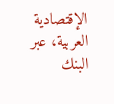الإقتصادية العربية، عبر البنك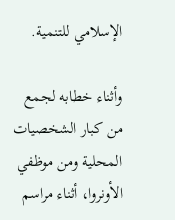الإسلامي للتنمية.

وأثناء خطابه لجمع من كبار الشخصيات المحلية ومن موظفي الأونروا، أثناء مراسم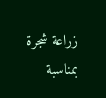زراعة شجرة بمناسبة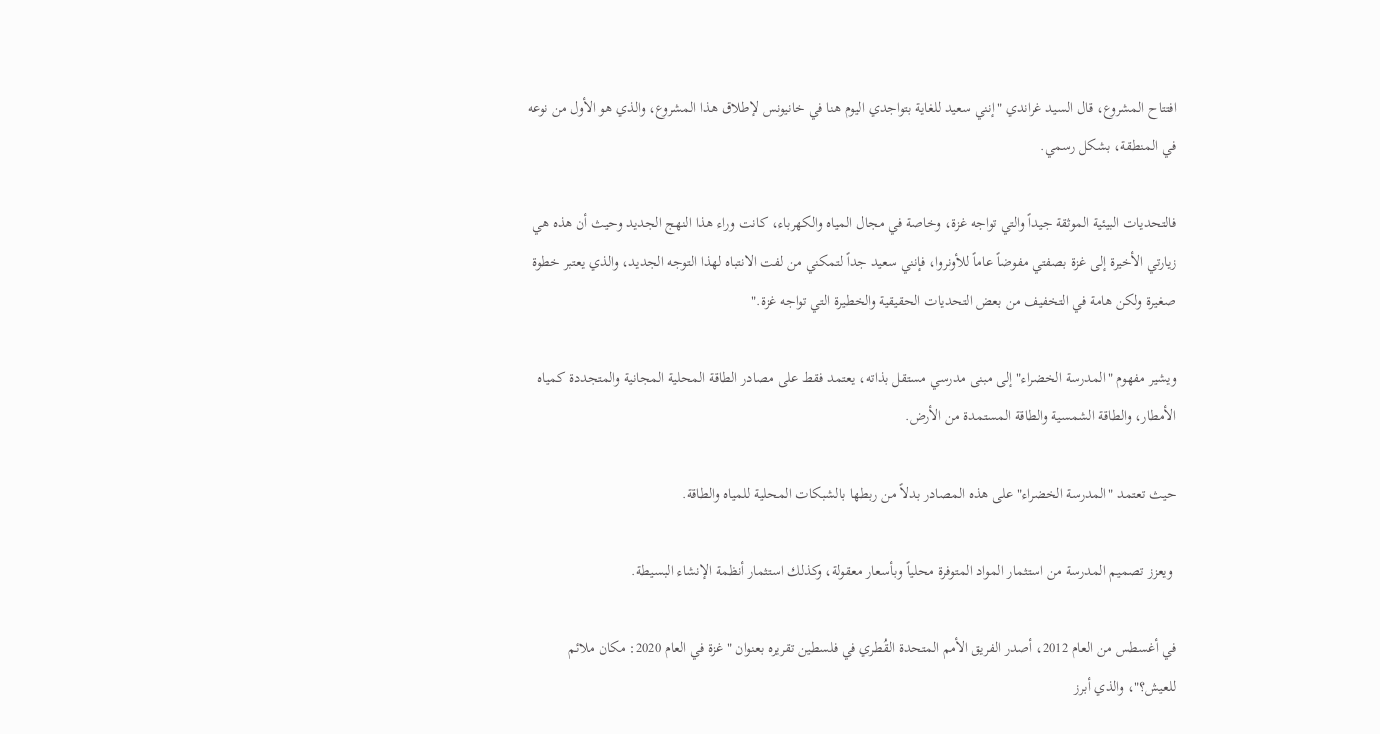افتتاح المشروع، قال السيد غراندي "إنني سعيد للغاية بتواجدي اليوم هنا في خانيونس لإطلاق هذا المشروع، والذي هو الأول من نوعه في المنطقة، بشكل رسمي.

فالتحديات البيئية الموثقة جيداً والتي تواجه غزة، وخاصة في مجال المياه والكهرباء، كانت وراء هذا النهج الجديد وحيث أن هذه هي زيارتي الأخيرة إلى غزة بصفتي مفوضاً عاماً للأونروا، فإنني سعيد جداً لتمكني من لفت الانتباه لهذا التوجه الجديد، والذي يعتبر خطوة صغيرة ولكن هامة في التخفيف من بعض التحديات الحقيقية والخطيرة التي تواجه غزة."

ويشير مفهوم "المدرسة الخضراء" إلى مبنى مدرسي مستقل بذاته، يعتمد فقط على مصادر الطاقة المحلية المجانية والمتجددة كمياه الأمطار، والطاقة الشمسية والطاقة المستمدة من الأرض.

حيث تعتمد "المدرسة الخضراء" على هذه المصادر بدلاً من ربطها بالشبكات المحلية للمياه والطاقة.

 ويعزز تصميم المدرسة من استثمار المواد المتوفرة محلياً وبأسعار معقولة، وكذلك استثمار أنظمة الإنشاء البسيطة.

في أغسطس من العام 2012، أصدر الفريق الأمم المتحدة القُطري في فلسطين تقريره بعنوان "غزة في العام 2020: مكان ملائم للعيش؟"، والذي أبرز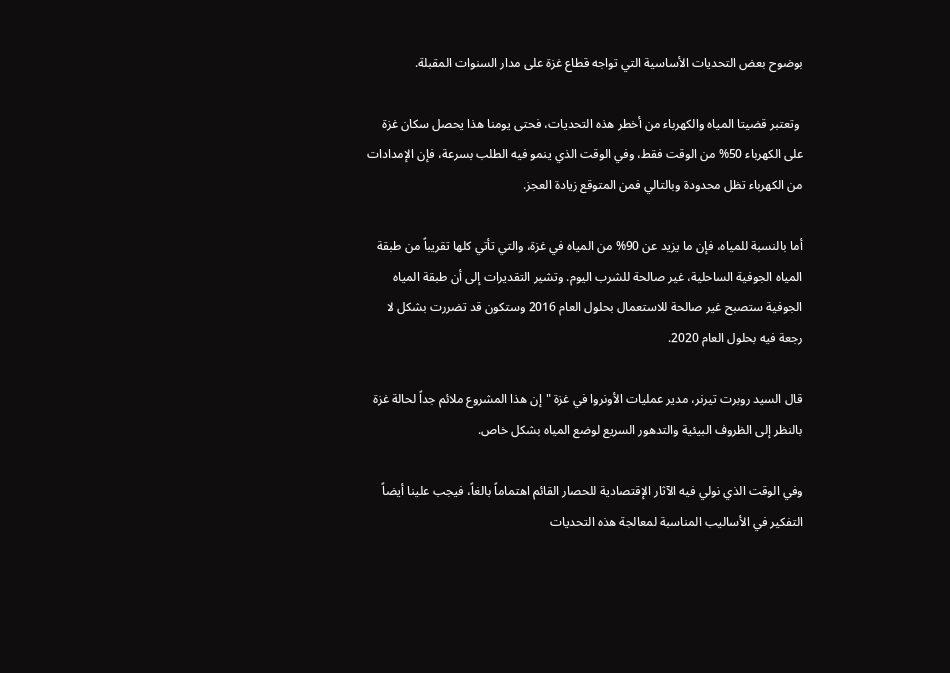بوضوح بعض التحديات الأساسية التي تواجه قطاع غزة على مدار السنوات المقبلة.

 وتعتبر قضيتا المياه والكهرباء من أخطر هذه التحديات، فحتى يومنا هذا يحصل سكان غزة على الكهرباء 50% من الوقت فقط، وفي الوقت الذي ينمو فيه الطلب بسرعة، فإن الإمدادات من الكهرباء تظل محدودة وبالتالي فمن المتوقع زيادة العجز.

أما بالنسبة للمياه، فإن ما يزيد عن 90% من المياه في غزة، والتي تأتي كلها تقريباً من طبقة المياه الجوفية الساحلية، غير صالحة للشرب اليوم. وتشير التقديرات إلى أن طبقة المياه الجوفية ستصبح غير صالحة للاستعمال بحلول العام 2016 وستكون قد تضررت بشكل لا رجعة فيه بحلول العام 2020.

قال السيد روبرت تيرنر، مدير عمليات الأونروا في غزة "إن هذا المشروع ملائم جداً لحالة غزة بالنظر إلى الظروف البيئية والتدهور السريع لوضع المياه بشكل خاص.

وفي الوقت الذي نولي فيه الآثار الإقتصادية للحصار القائم اهتماماً بالغاً، فيجب علينا أيضاً التفكير في الأساليب المناسبة لمعالجة هذه التحديات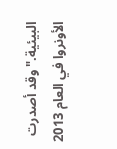البيئية." وقد أصدرت الأونروا في العام 2013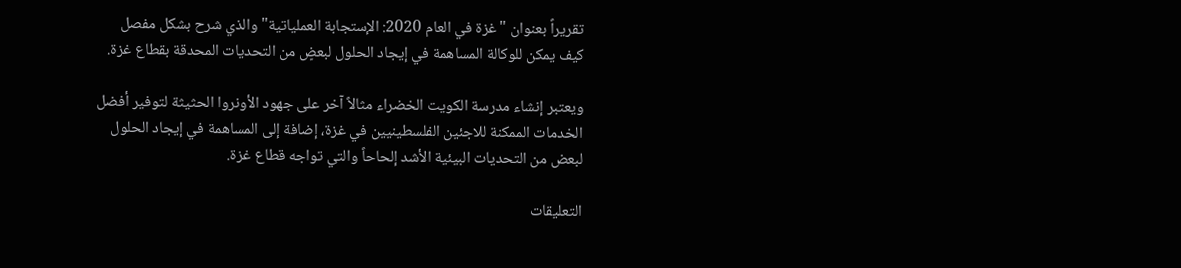تقريراً بعنوان "غزة في العام 2020: الإستجابة العملياتية" والذي شرح بشكل مفصل كيف يمكن للوكالة المساهمة في إيجاد الحلول لبعضٍ من التحديات المحدقة بقطاع غزة.

ويعتبر إنشاء مدرسة الكويت الخضراء مثالاً آخر على جهود الأونروا الحثيثة لتوفير أفضل الخدمات الممكنة للاجئين الفلسطينيين في غزة، إضافة إلى المساهمة في إيجاد الحلول لبعض من التحديات البيئية الأشد إلحاحاً والتي تواجه قطاع غزة.

التعليقات